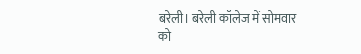बरेली। बरेली कॉलेज में सोमवार को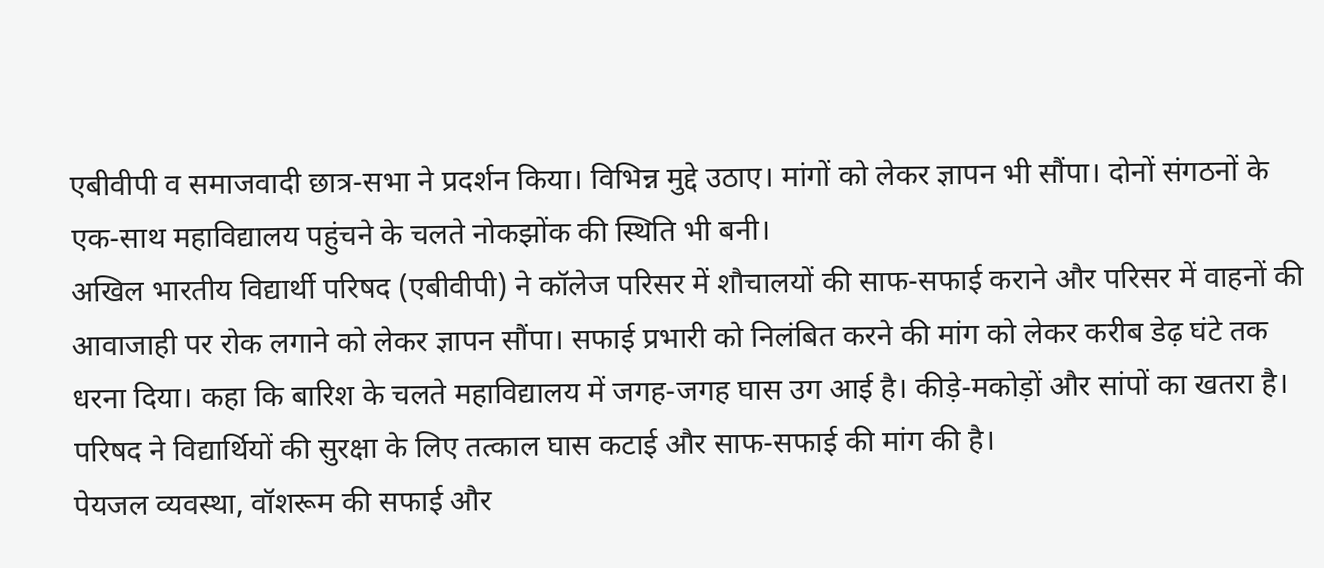एबीवीपी व समाजवादी छात्र-सभा ने प्रदर्शन किया। विभिन्न मुद्दे उठाए। मांगों को लेकर ज्ञापन भी सौंपा। दोनों संगठनों के एक-साथ महाविद्यालय पहुंचने के चलते नोकझोंक की स्थिति भी बनी।
अखिल भारतीय विद्यार्थी परिषद (एबीवीपी) ने कॉलेज परिसर में शौचालयों की साफ-सफाई कराने और परिसर में वाहनों की आवाजाही पर रोक लगाने को लेकर ज्ञापन सौंपा। सफाई प्रभारी को निलंबित करने की मांग को लेकर करीब डेढ़ घंटे तक धरना दिया। कहा कि बारिश के चलते महाविद्यालय में जगह-जगह घास उग आई है। कीड़े-मकोड़ों और सांपों का खतरा है। परिषद ने विद्यार्थियों की सुरक्षा के लिए तत्काल घास कटाई और साफ-सफाई की मांग की है।
पेयजल व्यवस्था, वॉशरूम की सफाई और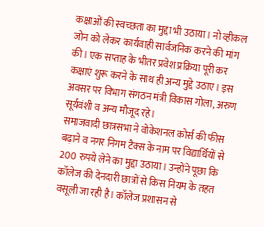कक्षाओं की स्वच्छता का मुद्दा भी उठाया। नो व्हीकल जोन को लेकर कार्यवाही सार्वजनिक करने की मांग की। एक सप्ताह के भीतर प्रवेश प्रक्रिया पूरी कर कक्षाएं शुरू करने के साथ ही अन्य मुद्दे उठाए। इस अवसर पर विभाग संगठन मंत्री विकास गोला, अरुण सूर्यवंशी व अन्य मौजूद रहे।
समाजवादी छात्रसभा ने वोकेशनल कोर्स की फीस बढ़ाने व नगर निगम टैक्स के नाम पर विद्यार्थियों से 200 रुपये लेने का मुद्दा उठाया। उन्होंने पूछा कि कॉलेज की देनदारी छात्रों से किस नियम के तहत वसूली जा रही है। कॉलेज प्रशासन से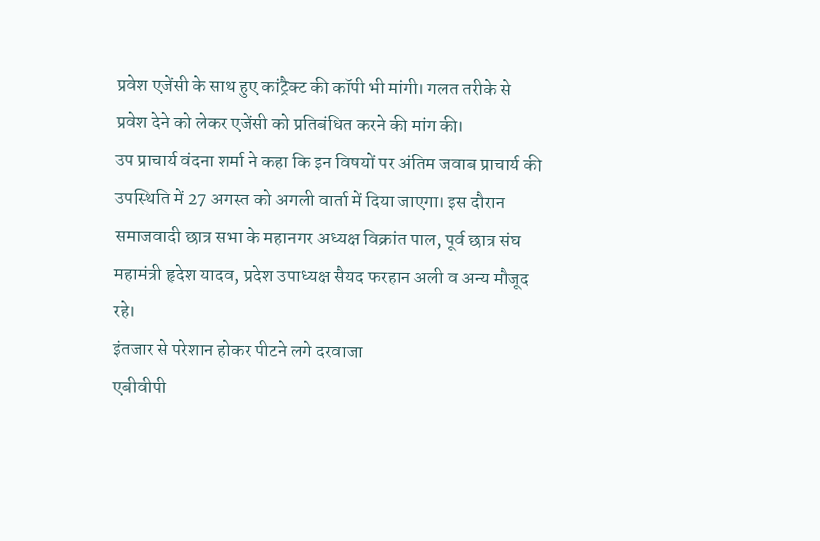प्रवेश एजेंसी के साथ हुए कांट्रैक्ट की कॉपी भी मांगी। गलत तरीके से प्रवेश देने को लेकर एजेंसी को प्रतिबंधित करने की मांग की।
उप प्राचार्य वंदना शर्मा ने कहा कि इन विषयों पर अंतिम जवाब प्राचार्य की उपस्थिति में 27 अगस्त को अगली वार्ता में दिया जाएगा। इस दौरान समाजवादी छात्र सभा के महानगर अध्यक्ष विक्रांत पाल, पूर्व छात्र संघ महामंत्री हृदेश यादव, प्रदेश उपाध्यक्ष सैयद फरहान अली व अन्य मौजूद रहे।
इंतजार से परेशान होकर पीटने लगे दरवाजा
एबीवीपी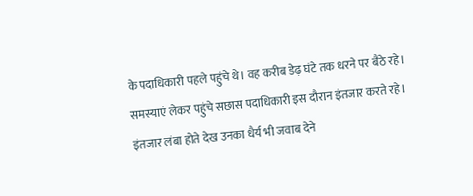के पदाधिकारी पहले पहुंचे थे। वह करीब डेढ़ घंटे तक धरने पर बैठे रहे। समस्याएं लेकर पहुंचे सछास पदाधिकारी इस दौरान इंतजार करते रहे। इंतजार लंबा होते देख उनका धैर्य भी जवाब देने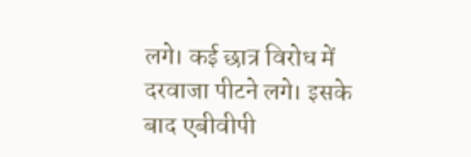लगे। कई छात्र विरोध में दरवाजा पीटने लगे। इसके बाद एबीवीपी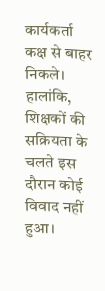कार्यकर्ता कक्ष से बाहर निकले। हालांकि, शिक्षकों की सक्रियता के चलते इस दौरान कोई विवाद नहीं हुआ।